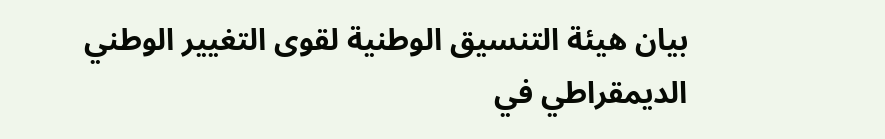بيان هيئة التنسيق الوطنية لقوى التغيير الوطني الديمقراطي في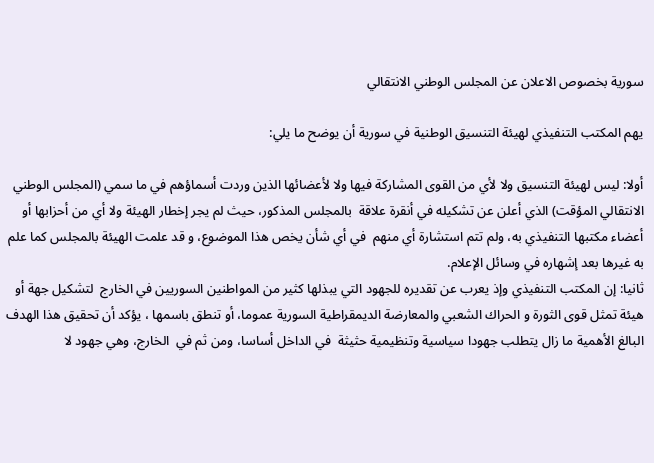سورية بخصوص الاعلان عن المجلس الوطني الانتقالي

يهم المكتب التنفيذي لهيئة التنسيق الوطنية في سورية أن يوضح ما يلي:

أولا: ليس لهيئة التنسيق ولا لأي من القوى المشاركة فيها ولا لأعضائها الذين وردت أسماؤهم في ما سمي (المجلس الوطني الانتقالي المؤقت) الذي أعلن عن تشكيله في أنقرة علاقة  بالمجلس المذكور، حيث لم يجر إخطار الهيئة ولا أي من أحزابها أو أعضاء مكتبها التنفيذي به، ولم تتم استشارة أي منهم  في أي شأن يخص هذا الموضوع، و قد علمت الهيئة بالمجلس كما علم به غيرها بعد إشهاره في وسائل الإعلام.
ثانيا: إن المكتب التنفيذي وإذ يعرب عن تقديره للجهود التي يبذلها كثير من المواطنين السوريين في الخارج  لتشكيل جهة أو هيئة تمثل قوى الثورة و الحراك الشعبي والمعارضة الديمقراطية السورية عموما، أو تنطق باسمها ، يؤكد أن تحقيق هذا الهدف البالغ الأهمية ما زال يتطلب جهودا سياسية وتنظيمية حثيثة  في الداخل أساسا، ومن ثم في  الخارج، وهي جهود لا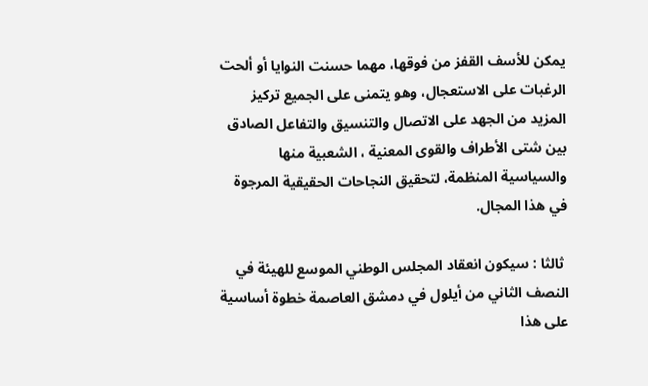يمكن للأسف القفز من فوقها، مهما حسنت النوايا أو ألحت الرغبات على الاستعجال، وهو يتمنى على الجميع تركيز المزيد من الجهد على الاتصال والتنسيق والتفاعل الصادق بين شتى الأطراف والقوى المعنية ، الشعبية منها والسياسية المنظمة، لتحقيق النجاحات الحقيقية المرجوة في هذا المجال.

 ثالثا : سيكون انعقاد المجلس الوطني الموسع للهيئة في النصف الثاني من أيلول في دمشق العاصمة خطوة أساسية على هذا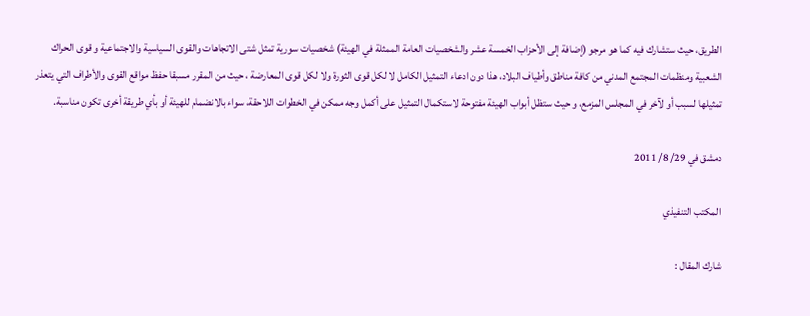الطريق، حيث ستشارك فيه كما هو مرجو (إضافة إلى الأحزاب الخمسة عشر والشخصيات العامة الممثلة في الهيئة) شخصيات سورية تمثل شتى الاتجاهات والقوى السياسية والاجتماعية و قوى الحراك الشعبية ومنظمات المجتمع المدني من كافة مناطق وأطياف البلاد، هذا دون ادعاء التمثيل الكامل لا لكل قوى الثورة ولا لكل قوى المعارضة ، حيث من المقرر مسبقا حفظ مواقع القوى والأطراف التي يتعذر تمثيلها لسبب أو لآخر في المجلس المزمع، و حيث ستظل أبواب الهيئة مفتوحة لاستكمال التمثيل على أكمل وجه ممكن في الخطوات اللاحقة، سواء بالانضمام للهيئة أو بأي طريقة أخرى تكون مناسبة.

دمشق في 29/ 8/ 2011

المكتب التنفيذي

شارك المقال :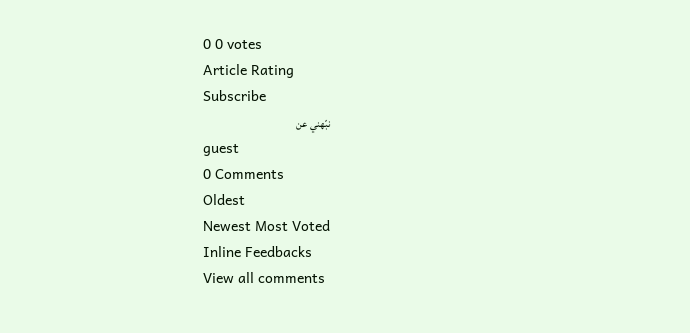0 0 votes
Article Rating
Subscribe
نبّهني عن
guest
0 Comments
Oldest
Newest Most Voted
Inline Feedbacks
View all comments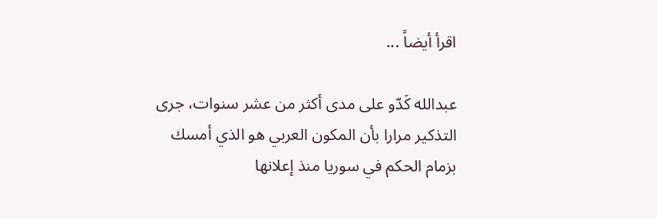اقرأ أيضاً ...

عبدالله كَدّو على مدى أكثر من عشر سنوات، جرى التذكير مرارا بأن المكون العربي هو الذي أمسك بزمام الحكم في سوريا منذ إعلانها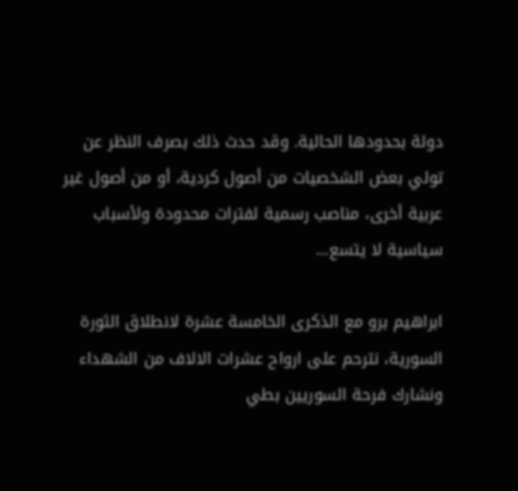دولة بحدودها الحالية. وقد حدث ذلك بصرف النظر عن تولي بعض الشخصيات من أصول كردية، أو من أصول غير عربية أخرى، مناصب رسمية لفترات محدودة ولأسباب سياسية لا يتسع…

ابراهيم برو مع الذكرى الخامسة عشرة لانطلاق الثورة السورية، نترحم على ارواح عشرات الالاف من الشهداء ونشارك فرحة السوريين بطي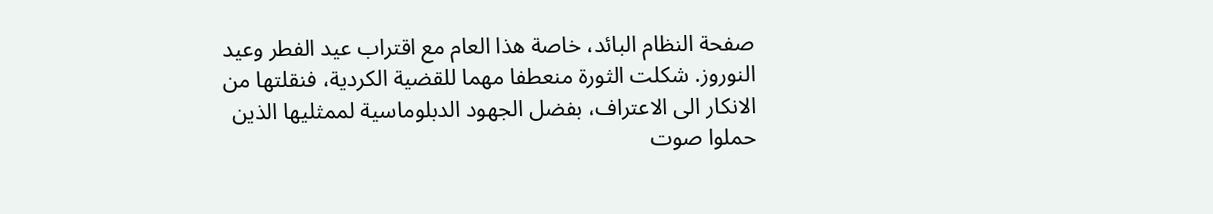صفحة النظام البائد، خاصة هذا العام مع اقتراب عيد الفطر وعيد النوروز. شكلت الثورة منعطفا مهما للقضية الكردية، فنقلتها من الانكار الى الاعتراف، بفضل الجهود الدبلوماسية لممثليها الذين حملوا صوت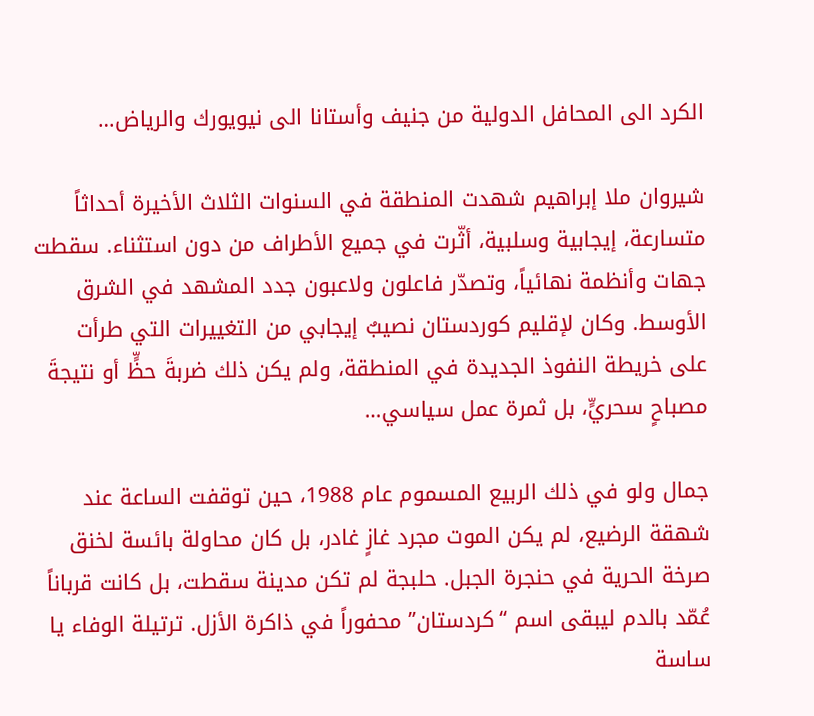الكرد الى المحافل الدولية من جنيف وأستانا الى نيويورك والرياض…

شيروان ملا إبراهيم شهدت المنطقة في السنوات الثلاث الأخيرة أحداثاً متسارعة، إيجابية وسلبية، أثّرت في جميع الأطراف من دون استثناء. سقطت جهات وأنظمة نهائياً، وتصدّر فاعلون ولاعبون جدد المشهد في الشرق الأوسط. وكان لإقليم كوردستان نصيبٌ إيجابي من التغييرات التي طرأت على خريطة النفوذ الجديدة في المنطقة، ولم يكن ذلك ضربةَ حظٍّ أو نتيجةَ مصباحٍ سحريٍّ، بل ثمرة عمل سياسي…

جمال ولو في ذلك الربيع المسموم عام 1988، حين توقفت الساعة عند شهقة الرضيع، لم يكن الموت مجرد غازٍ غادر، بل كان محاولة بائسة لخنق صرخة الحرية في حنجرة الجبل. حلبجة لم تكن مدينة سقطت، بل كانت قرباناً عُمّد بالدم ليبقى اسم “كردستان” محفوراً في ذاكرة الأزل. ترتيلة الوفاء يا ساسة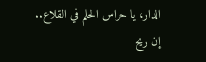الدار، يا حراس الحلم في القلاع.. إن ريح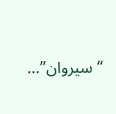“سيروان”…